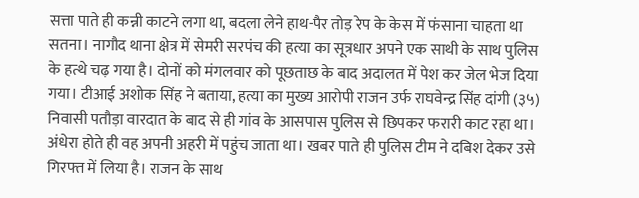सत्ता पाते ही कन्नी काटने लगा था, बदला लेने हाथ-पैर तोड़ रेप के केस में फंसाना चाहता था
सतना। नागौद थाना क्षेत्र में सेमरी सरपंच की हत्या का सूत्रधार अपने एक साथी के साथ पुलिस के हत्थे चढ़ गया है। दोनों को मंगलवार को पूछताछ के बाद अदालत में पेश कर जेल भेज दिया गया। टीआई अशोक सिंह ने बताया, हत्या का मुख्य आरोपी राजन उर्फ राघवेन्द्र सिंह दांगी (३५) निवासी पतौड़ा वारदात के बाद से ही गांव के आसपास पुलिस से छिपकर फरारी काट रहा था।
अंधेरा होते ही वह अपनी अहरी में पहुंच जाता था। खबर पाते ही पुलिस टीम ने दबिश देकर उसे गिरफ्त में लिया है। राजन के साथ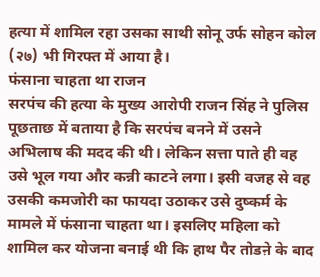हत्या में शामिल रहा उसका साथी सोनू उर्फ सोहन कोल (२७) भी गिरफ्त में आया है।
फंसाना चाहता था राजन
सरपंच की हत्या के मुख्य आरोपी राजन सिंह ने पुलिस पूछताछ में बताया है कि सरपंच बनने में उसने अभिलाष की मदद की थी। लेकिन सत्ता पाते ही वह उसे भूल गया और कन्नी काटने लगा। इसी वजह से वह उसकी कमजोरी का फायदा उठाकर उसे दुष्कर्म के मामले में फंसाना चाहता था। इसलिए महिला को शामिल कर योजना बनाई थी कि हाथ पैर तोडऩे के बाद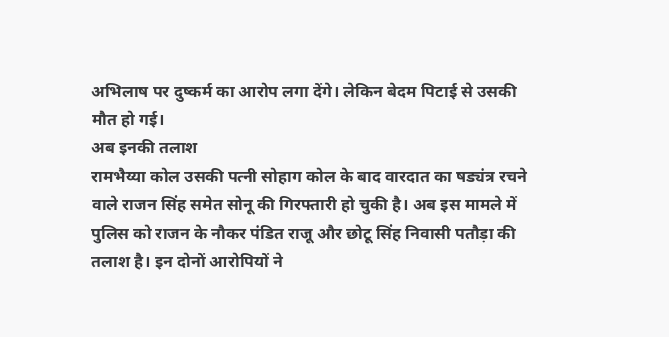अभिलाष पर दुष्कर्म का आरोप लगा देंगे। लेकिन बेदम पिटाई से उसकी मौत हो गई।
अब इनकी तलाश
रामभैय्या कोल उसकी पत्नी सोहाग कोल के बाद वारदात का षड्यंत्र रचने वाले राजन सिंह समेत सोनू की गिरफ्तारी हो चुकी है। अब इस मामले में पुलिस को राजन के नौकर पंडित राजू और छोटू सिंह निवासी पतौड़ा की तलाश है। इन दोनों आरोपियों ने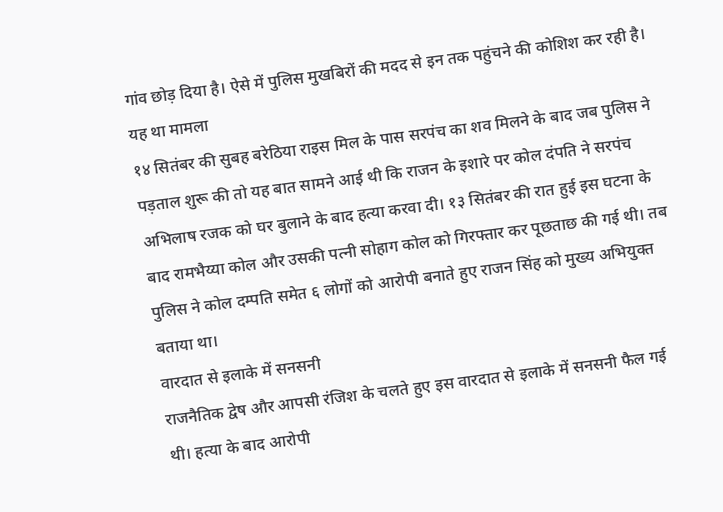गांव छोड़ दिया है। ऐसे में पुलिस मुखबिरों की मदद से इन तक पहुंचने की कोशिश कर रही है।
यह था मामला
१४ सितंबर की सुबह बरेठिया राइस मिल के पास सरपंच का शव मिलने के बाद जब पुलिस ने पड़ताल शुरू की तो यह बात सामने आई थी कि राजन के इशारे पर कोल दंपति ने सरपंच अभिलाष रजक को घर बुलाने के बाद हत्या करवा दी। १३ सितंबर की रात हुई इस घटना के बाद रामभैय्या कोल और उसकी पत्नी सोहाग कोल को गिरफ्तार कर पूछताछ की गई थी। तब पुलिस ने कोल दम्पति समेत ६ लोगों को आरोपी बनाते हुए राजन सिंह को मुख्य अभियुक्त बताया था।
वारदात से इलाके में सनसनी
राजनैतिक द्वेष और आपसी रंजिश के चलते हुए इस वारदात से इलाके में सनसनी फैल गई थी। हत्या के बाद आरोपी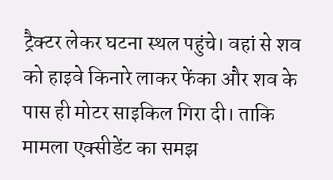ट्रैक्टर लेकर घटना स्थल पहुंचे। वहां से शव को हाइवे किनारे लाकर फेंका और शव के पास ही मोटर साइकिल गिरा दी। ताकि मामला एक्सीडेंट का समझ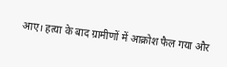आए। हत्या के बाद ग्रामीणों में आक्रोश फैल गया और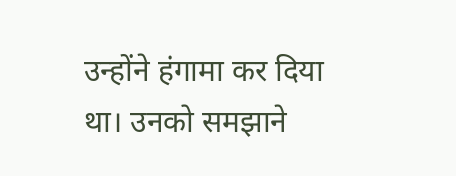उन्होंने हंगामा कर दिया था। उनको समझाने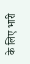के लिए भारी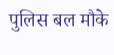पुलिस बल मौके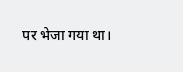पर भेजा गया था।